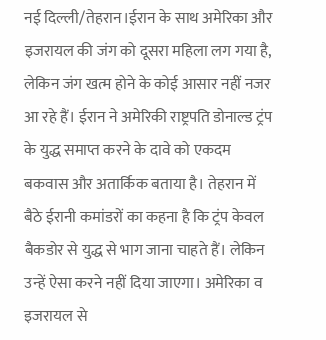नई दिल्ली/तेहरान।ईरान के साथ अमेरिका और इजरायल की जंग को दूसरा महिला लग गया है, लेकिन जंग खत्म होने के कोई आसार नहीं नजर आ रहे हैं। ईरान ने अमेरिकी राष्ट्रपति डोनाल्ड ट्रंप के युद्ध समाप्त करने के दावे को एकदम बकवास और अतार्किक बताया है। तेहरान में बैठे ईरानी कमांडरों का कहना है कि ट्रंप केवल बैकडोर से युद्ध से भाग जाना चाहते हैं। लेकिन उन्हें ऐसा करने नहीं दिया जाएगा। अमेरिका व इजरायल से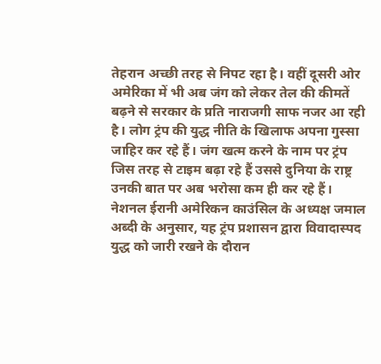तेहरान अच्छी तरह से निपट रहा है। वहीं दूसरी ओर अमेरिका में भी अब जंग को लेकर तेल की कीमतें बढ़ने से सरकार के प्रति नाराजगी साफ नजर आ रही है। लोग ट्रंप की युद्ध नीति के खिलाफ अपना गुस्सा जाहिर कर रहे हैं। जंग खत्म करने के नाम पर ट्रंप जिस तरह से टाइम बढ़ा रहे हैं उससे दुनिया के राष्ट्र उनकी बात पर अब भरोसा कम ही कर रहे हैं। नेशनल ईरानी अमेरिकन काउंसिल के अध्यक्ष जमाल अब्दी के अनुसार, यह ट्रंप प्रशासन द्वारा विवादास्पद युद्ध को जारी रखने के दौरान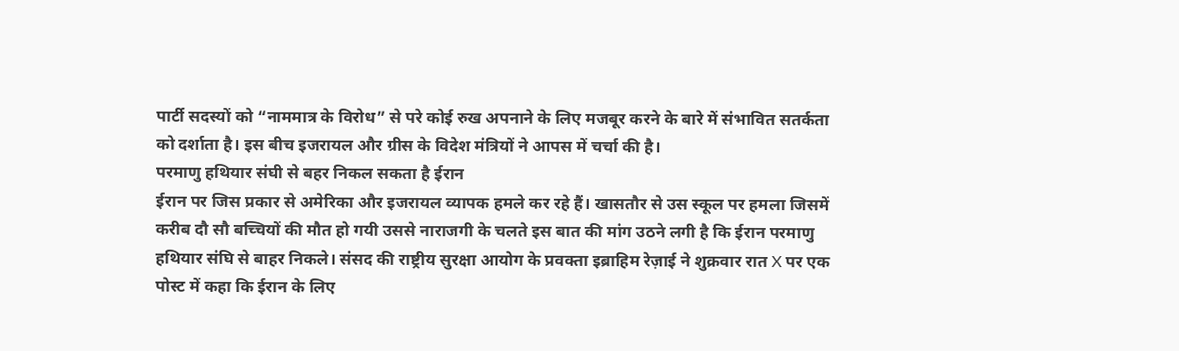पार्टी सदस्यों को “नाममात्र के विरोध” से परे कोई रुख अपनाने के लिए मजबूर करने के बारे में संभावित सतर्कता को दर्शाता है। इस बीच इजरायल और ग्रीस के विदेश मंत्रियों ने आपस में चर्चा की है।
परमाणु हथियार संघी से बहर निकल सकता है ईरान
ईरान पर जिस प्रकार से अमेरिका और इजरायल व्यापक हमले कर रहे हैं। खासतौर से उस स्कूल पर हमला जिसमें करीब दौ सौ बच्चियों की मौत हो गयी उससे नाराजगी के चलते इस बात की मांग उठने लगी है कि ईरान परमाणु हथियार संघि से बाहर निकले। संसद की राष्ट्रीय सुरक्षा आयोग के प्रवक्ता इब्राहिम रेज़ाई ने शुक्रवार रात X पर एक पोस्ट में कहा कि ईरान के लिए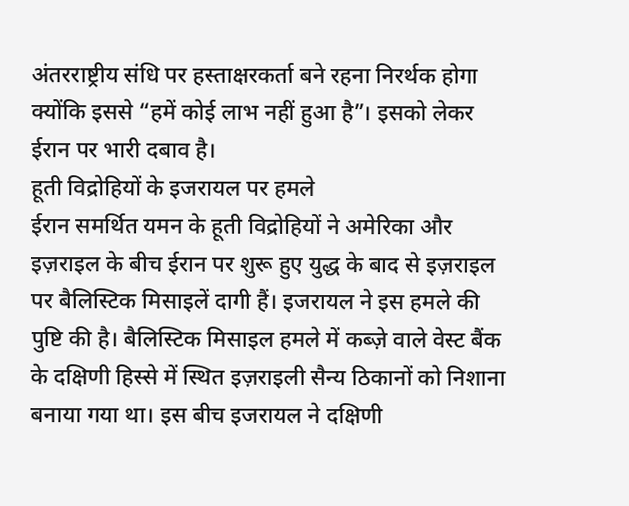अंतरराष्ट्रीय संधि पर हस्ताक्षरकर्ता बने रहना निरर्थक होगा क्योंकि इससे “हमें कोई लाभ नहीं हुआ है”। इसको लेकर ईरान पर भारी दबाव है।
हूती विद्रोहियों के इजरायल पर हमले
ईरान समर्थित यमन के हूती विद्रोहियों ने अमेरिका और इज़राइल के बीच ईरान पर शुरू हुए युद्ध के बाद से इज़राइल पर बैलिस्टिक मिसाइलें दागी हैं। इजरायल ने इस हमले की पुष्टि की है। बैलिस्टिक मिसाइल हमले में कब्ज़े वाले वेस्ट बैंक के दक्षिणी हिस्से में स्थित इज़राइली सैन्य ठिकानों को निशाना बनाया गया था। इस बीच इजरायल ने दक्षिणी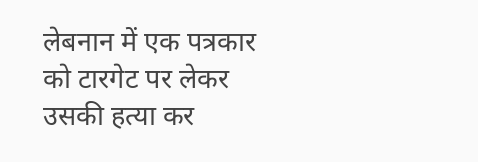लेबनान में एक पत्रकार को टारगेट पर लेकर उसकी हत्या कर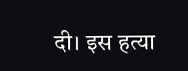दी। इस हत्या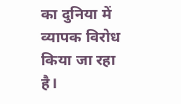का दुनिया में व्यापक विरोध किया जा रहा है।